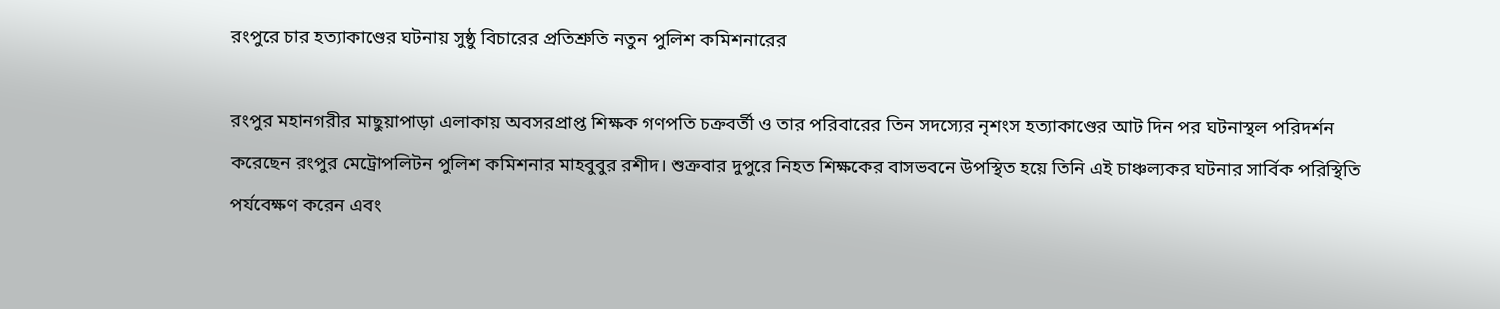রংপুরে চার হত্যাকাণ্ডের ঘটনায় সুষ্ঠু বিচারের প্রতিশ্রুতি নতুন পুলিশ কমিশনারের

রংপুর মহানগরীর মাছুয়াপাড়া এলাকায় অবসরপ্রাপ্ত শিক্ষক গণপতি চক্রবর্তী ও তার পরিবারের তিন সদস্যের নৃশংস হত্যাকাণ্ডের আট দিন পর ঘটনাস্থল পরিদর্শন করেছেন রংপুর মেট্রোপলিটন পুলিশ কমিশনার মাহবুবুর রশীদ। শুক্রবার দুপুরে নিহত শিক্ষকের বাসভবনে উপস্থিত হয়ে তিনি এই চাঞ্চল্যকর ঘটনার সার্বিক পরিস্থিতি পর্যবেক্ষণ করেন এবং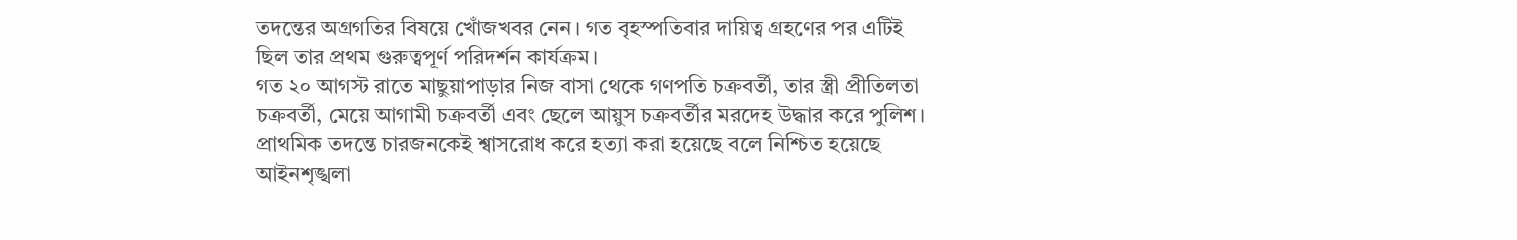তদন্তের অগ্রগতির বিষয়ে খোঁজখবর নেন। গত বৃহস্পতিবার দায়িত্ব গ্রহণের পর এটিই ছিল তার প্রথম গুরুত্বপূর্ণ পরিদর্শন কার্যক্রম।
গত ২০ আগস্ট রাতে মাছুয়াপাড়ার নিজ বাসা থেকে গণপতি চক্রবর্তী, তার স্ত্রী প্রীতিলতা চক্রবর্তী, মেয়ে আগামী চক্রবর্তী এবং ছেলে আয়ুস চক্রবর্তীর মরদেহ উদ্ধার করে পুলিশ। প্রাথমিক তদন্তে চারজনকেই শ্বাসরোধ করে হত্যা করা হয়েছে বলে নিশ্চিত হয়েছে আইনশৃঙ্খলা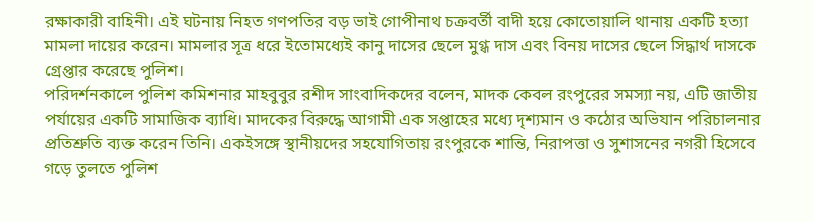রক্ষাকারী বাহিনী। এই ঘটনায় নিহত গণপতির বড় ভাই গোপীনাথ চক্রবর্তী বাদী হয়ে কোতোয়ালি থানায় একটি হত্যা মামলা দায়ের করেন। মামলার সূত্র ধরে ইতোমধ্যেই কানু দাসের ছেলে মুগ্ধ দাস এবং বিনয় দাসের ছেলে সিদ্ধার্থ দাসকে গ্রেপ্তার করেছে পুলিশ।
পরিদর্শনকালে পুলিশ কমিশনার মাহবুবুর রশীদ সাংবাদিকদের বলেন, মাদক কেবল রংপুরের সমস্যা নয়, এটি জাতীয় পর্যায়ের একটি সামাজিক ব্যাধি। মাদকের বিরুদ্ধে আগামী এক সপ্তাহের মধ্যে দৃশ্যমান ও কঠোর অভিযান পরিচালনার প্রতিশ্রুতি ব্যক্ত করেন তিনি। একইসঙ্গে স্থানীয়দের সহযোগিতায় রংপুরকে শান্তি, নিরাপত্তা ও সুশাসনের নগরী হিসেবে গড়ে তুলতে পুলিশ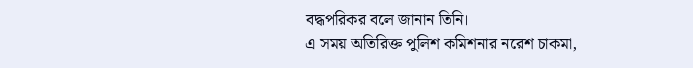বদ্ধপরিকর বলে জানান তিনি।
এ সময় অতিরিক্ত পুলিশ কমিশনার নরেশ চাকমা,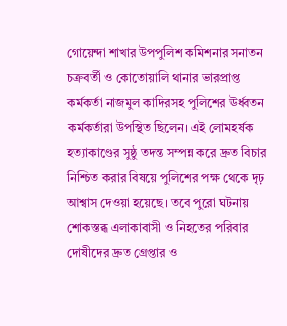গোয়েন্দা শাখার উপপুলিশ কমিশনার সনাতন চক্রবর্তী ও কোতোয়ালি থানার ভারপ্রাপ্ত কর্মকর্তা নাজমুল কাদিরসহ পুলিশের ঊর্ধ্বতন কর্মকর্তারা উপস্থিত ছিলেন। এই লোমহর্ষক হত্যাকাণ্ডের সুষ্ঠু তদন্ত সম্পন্ন করে দ্রুত বিচার নিশ্চিত করার বিষয়ে পুলিশের পক্ষ থেকে দৃঢ় আশ্বাস দেওয়া হয়েছে। তবে পুরো ঘটনায় শোকস্তব্ধ এলাকাবাসী ও নিহতের পরিবার দোষীদের দ্রুত গ্রেপ্তার ও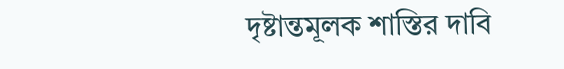দৃষ্টান্তমূলক শাস্তির দাবি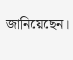জানিয়েছেন।